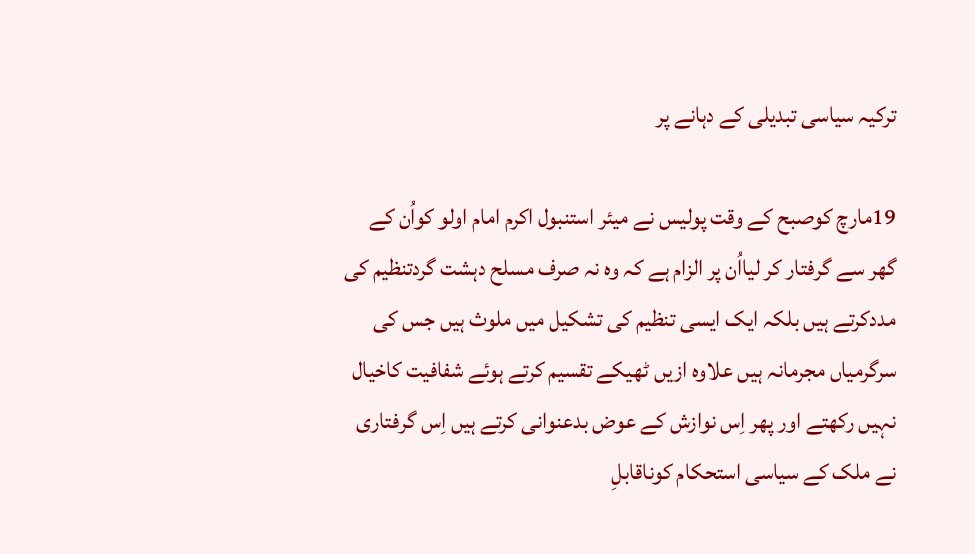ترکیہ سیاسی تبدیلی کے دہانے پر

19مارچ کوصبح کے وقت پولیس نے میئر استنبول اکرم امام اولو کواُن کے گھر سے گرفتار کر لیااُن پر الزام ہے کہ وہ نہ صرف مسلح دہشت گردتنظیم کی مددکرتے ہیں بلکہ ایک ایسی تنظیم کی تشکیل میں ملوث ہیں جس کی سرگرمیاں مجرمانہ ہیں علاوہ ازیں ٹھیکے تقسیم کرتے ہوئے شفافیت کاخیال نہیں رکھتے اور پھر اِس نوازش کے عوض بدعنوانی کرتے ہیں اِس گرفتاری نے ملک کے سیاسی استحکام کوناقابلِ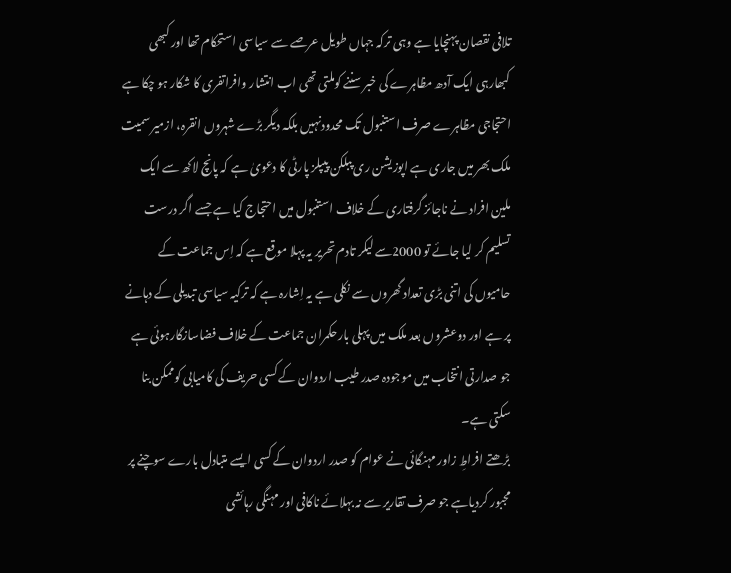تلافی نقصان پہنچایا ہے وہی ترکہ جہاں طویل عرصے سے سیاسی استحکام تھا اور کبھی کبھارہی ایک آدھ مظاہرے کی خبر سننے کوملتی تھی اب انتشار وافراتفری کا شکار ہو چکا ہے احتجاجی مظاہرے صرف استنبول تک محدودنہیں بلکہ دیگر بڑے شہروں انقرہ، ازمیر سمیت ملک بھر میں جاری ہے اپوزیشن ری پبلکن پیپلز پارٹی کا دعویٰ ہے کہ پانچ لاکھ سے ایک ملین افراد نے ناجائز گرفتاری کے خلاف استنبول میں احتجاج کیا ہے جسے اگر درست تسلیم کر لیا جائے تو 2000سے لیکر تادم تحریر یہ پہلا موقع ہے کہ اِس جماعت کے حامیوں کی اتنی بڑی تعداد گھروں سے نکلی ہے یہ اِشارہ ہے کہ ترکیہ سیاسی تبدیلی کے دہانے پر ہے اور دوعشروں بعد ملک میں پہلی بارحکمران جماعت کے خلاف فضاسازگارہوئی ہے جو صدارتی انتخاب میں موجودہ صدر طیب اردوان کے کسی حریف کی کامیابی کوممکن بنا سکتی ہے۔
بڑھتے افراطِ زاور مہنگائی نے عوام کو صدر اردوان کے کسی ایسے متبادل بارے سوچنے پر مجبور کردیاہے جو صرف تقاریر سے نہ بہلائے ناکافی اور مہنگی رہائشی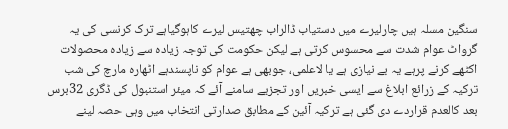سنگین مسلہ ہیں چارلیرے میں دستیاب ڈالراب چھتیس لیرے کاہوگیاہے ترک کرنسی کی یہ گرواٹ عوام شدت سے محسوس کرتی ہے لیکن حکومت کی توجہ زیادہ سے زیادہ محصولات اکٹھے کرنے پرہے یہ بے نیازی ہے یا لاعلمی، جوبھی ہے عوام کو ناپسندہے اٹھارہ مارچ کی شب ترکیہ کے زرائع ابلاغ سے ایسی خبریں اور تجزیے سامنے آئے کہ میئر استنبول کی ڈگری 32برس بعد کالعدم قراردے دی گئی ہے ترکیہ آئین کے مطابق صدارتی انتخاب میں وہی حصہ لینے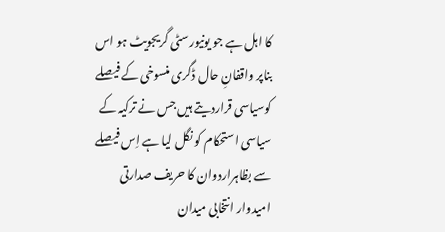کا اہل ہے جو یونیورسٹی گریجویٹ ہو اس بناپر واقفانِ حال ڈگری منسوخی کے فیصلے کوسیاسی قراردیتے ہیں جس نے ترکیہ کے سیاسی استحکام کو نگل لیا ہے اِس فیصلے سے بظاہراردوان کا حریف صدارتی امیدوار انتخابی میدان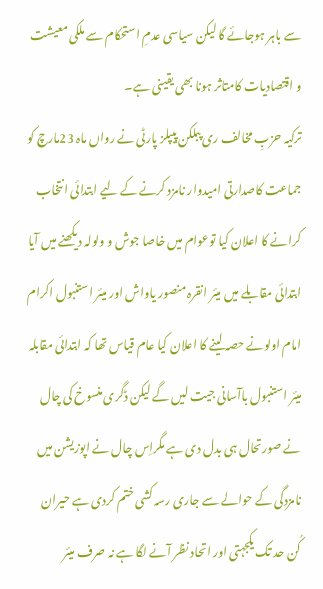سے باہر ہوجائے گا لیکن سیاسی عدمِ استحکام سے ملکی معیشت و اقتصادیات کامتاثر ہونا بھی یقینی ہے۔
ترکیہ حزبِ مخالف ری پبلکن پیپلز پارٹی نے رواں ماہ 23مارچ کو جماعت کاصدارتی امیدوار نامزد کرنے کے لیے ابتدائی انتخاب کرانے کا اعلان کیا توعوام میں خاصا جوش و ولولہ دیکھنے میں آیا ابتدائی مقابلے میں میئر انقرہ منصور یاواش اور میئر استنبول اکرام امام اولونے حصہ لینے کا اعلان کیا عام قیاس تھا کہ ابتدائی مقابلہ میئر استنبول باآسانی جیت لیں گے لیکن ڈگری منسوخ کی چال نے صورتحال ہی بدل دی ہے مگراِس چال نے اپوزیشن میں نامزدگی کے حوالے سے جاری رسہ کشی ختم کردی ہے حیران کُن حد تک یکجہتی اور اتحاد نظر آنے لگا ہے نہ صرف میئر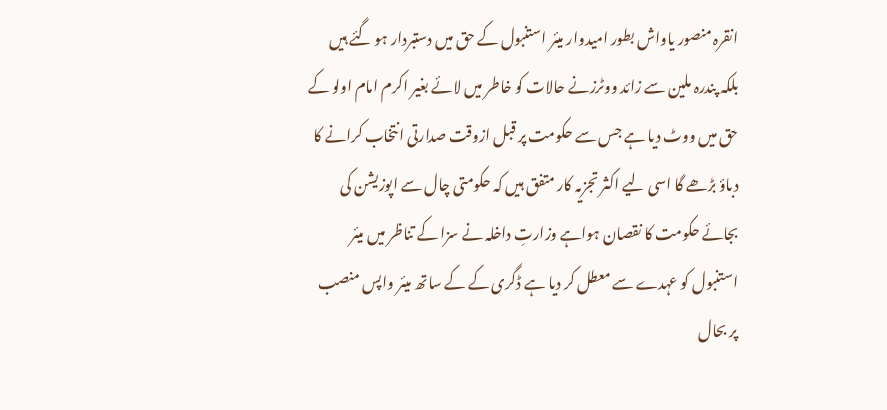انقرہ منصور یاواش بطور امیدوار میئر استنبول کے حق میں دستبردار ہو گئے ہیں بلکہ پندرہ ملین سے زائد ووٹرزنے حالات کو خاطر میں لائے بغیر اکرم امام اولو کے حق میں ووٹ دیا ہے جس سے حکومت پر قبل ازوقت صدارتی انتخاب کرانے کا دباؤ بڑھے گا اسی لیے اکثر تجزیہ کار متفق ہیں کہ حکومتی چال سے اپوزیشن کی بجائے حکومت کا نقصان ہواہے وزارتِ داخلہ نے سزا کے تناظر میں میئر استنبول کو عہدے سے معطل کر دیا ہے ڈگری کے کے ساتھ میئر واپس منصب پر بحال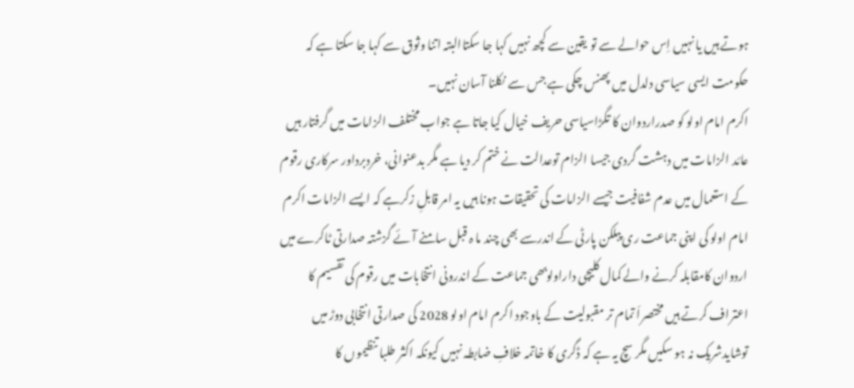ہوتے ہیں یا نہیں اِس حوالے سے تو یقین سے کچھ نہیں کہا جا سکتاالبتہ اتنا وثوق سے کہا جا سکتا ہے کہ حکومت ایسی سیاسی دلدل میں پھنس چکی ہے جس سے نکلنا آسان نہیں۔
اکرم امام اولو کو صدراردوان کا تگڑاسیاسی حریف خیال کیا جاتا ہے جواب مختلف الزامات میں گرفتار ہیں عائد الزامات میں دہشت گردی جیسا الزام توعدالت نے ختم کر دیا ہے مگر بدعنوانی، خردبرداور سرکاری رقوم کے استعمال میں عدم شفافیت جیسے الزامات کی تحقیقات ہونا ہیں یہ امر قابلِ زکرہے کہ ایسے الزامات اکرم امام اولو کی اپنی جماعت ری پبلکن پارٹی کے اندرسے بھی چند ما ہ قبل سامنے آئے گزشتہ صدارتی ٹاکرے میں اردوان کامقابلہ کرنے والے کمال کلیچی داراولوبھی جماعت کے اندرونی انتخابات میں رقوم کی تقسیم کا اعتراف کرتے ہیں مختصراَ تمام تر مقبولیت کے باوجود اکرم امام اولو 2028 کی صدارتی انتخابی دوڑ میں توشایدشریک نہ ہو سکیں مگر سچ یہ ہے کہ ڈگری کا خاتمہ خلافِ ضابطہ نہیں کیونکہ اکثر طلبا تنظیموں کا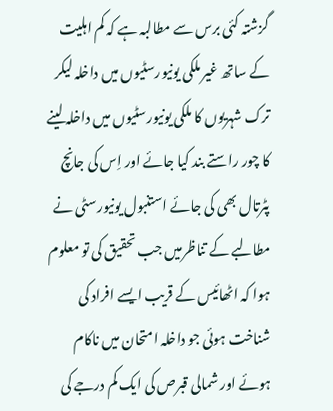گزشتہ کئی برس سے مطالبہ ہے کہ کم اہلیت کے ساتھ غیر ملکی یونیورسٹیوں میں داخلہ لیکر ترک شہریوں کا ملکی یونیورسٹیوں میں داخلہ لینے کا چور راستے بند کیا جائے اور اِس کی جانچ پٹرتال بھی کی جائے استنبول یونیورسٹی نے مطالبے کے تناظرمیں جب تحقیق کی تو معلوم ہوا کہ اٹھائیس کے قریب ایسے افراد کی شناخت ہوئی جو داخلہ امتحان میں ناکام ہوئے اور شمالی قبرص کی ایک کم درجے کی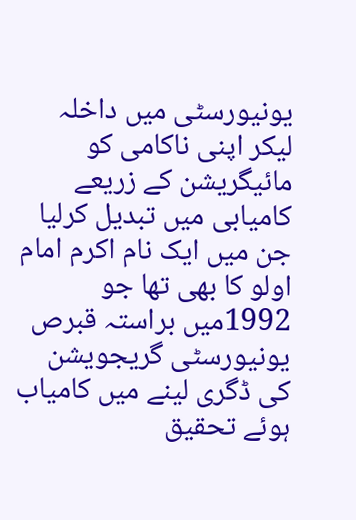یونیورسٹی میں داخلہ لیکر اپنی ناکامی کو مائیگریشن کے زریعے کامیابی میں تبدیل کرلیا جن میں ایک نام اکرم امام اولو کا بھی تھا جو 1992میں براستہ قبرص یونیورسٹی گریجویشن کی ڈگری لینے میں کامیاب ہوئے تحقیق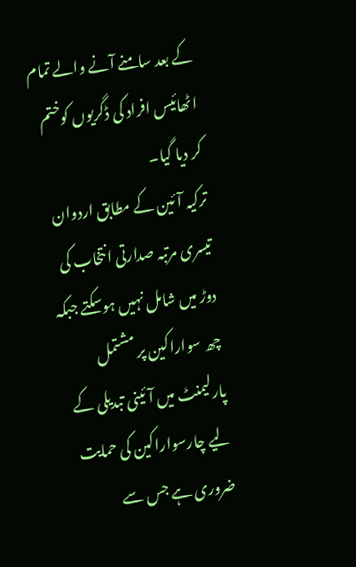کے بعد سامنے آنے والے تمام اٹھائیس افراد کی ڈگریوں کوختم کر دیا گیا۔
ترکیہ آئین کے مطابق اردوان تیسری مرتبہ صدارتی انتخاب کی دوڑ میں شامل نہیں ہوسکتے جبکہ چھ سواراکین پر مشتمل پارلیمنٹ میں آئینی تبدیلی کے لیے چارسواراکین کی حمایت ضروری ہے جس سے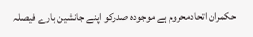حکمران اتحادمحروم ہے موجودہ صدرکو اپنے جانشین بارے فیصلہ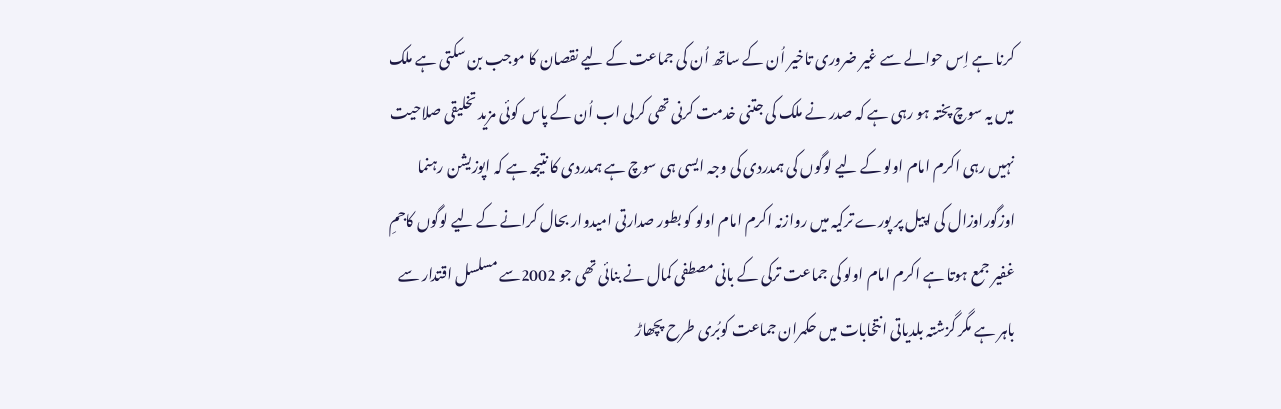کرنا ہے اِس حوالے سے غیر ضروری تاخیر اُن کے ساتھ اُن کی جماعت کے لیے نقصان کا موجب بن سکتی ہے ملک میں یہ سوچ پختہ ہو رہی ہے کہ صدر نے ملک کی جتنی خدمت کرنی تھی کرلی اب اُن کے پاس کوئی مزید تخلیقی صلاحیت نہیں رہی اکرم امام اولو کے لیے لوگوں کی ہمدردی کی وجہ ایسی ہی سوچ ہے ہمدردی کا نتیجہ ہے کہ اپوزیشن رہنما اوزگوراوزال کی اپیل پر پورے ترکیہ میں روازنہ اکرم امام اولو کو بطور صدارتی امیدوار بحال کرانے کے لیے لوگوں کاجمِ غفیر جمع ہوتا ہے اکرم امام اولو کی جماعت ترکی کے بانی مصطفی کمال نے بنائی تھی جو 2002سے مسلسل اقتدار سے باہر ہے مگر گزشتہ بلدیاتی انتخابات میں حکمران جماعت کوبُری طرح پچھاڑ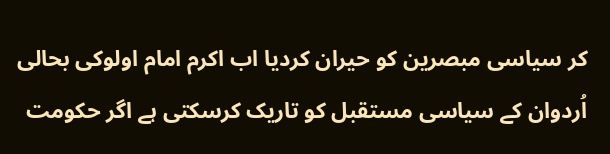کر سیاسی مبصرین کو حیران کردیا اب اکرم امام اولوکی بحالی اُردوان کے سیاسی مستقبل کو تاریک کرسکتی ہے اگر حکومت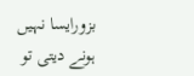بزورایسا نہیں ہونے دیتی تو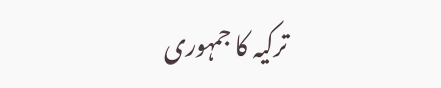ترکیہ کا جمہوری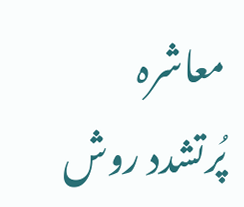معاشرہ پُرتشدد روش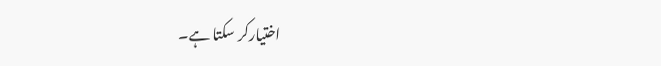اختیارکر سکتا ہے۔